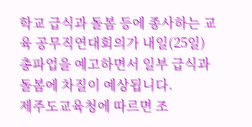학교 급식과 돌봄 등에 종사하는 교육 공무직연대회의가 내일(25일) 총파업을 예고하면서 일부 급식과 돌봄에 차질이 예상됩니다.
제주도교육청에 따르면 조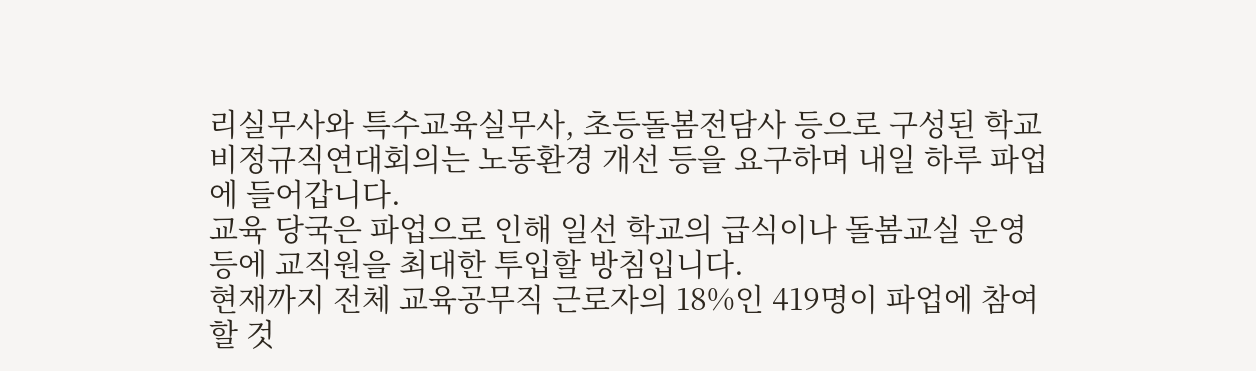리실무사와 특수교육실무사, 초등돌봄전담사 등으로 구성된 학교비정규직연대회의는 노동환경 개선 등을 요구하며 내일 하루 파업에 들어갑니다.
교육 당국은 파업으로 인해 일선 학교의 급식이나 돌봄교실 운영 등에 교직원을 최대한 투입할 방침입니다.
현재까지 전체 교육공무직 근로자의 18%인 419명이 파업에 참여할 것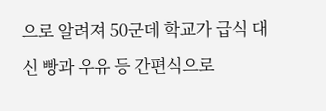으로 알려져 50군데 학교가 급식 대신 빵과 우유 등 간편식으로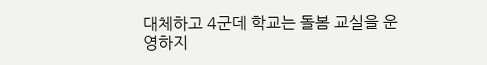대체하고 4군데 학교는 돌봄 교실을 운영하지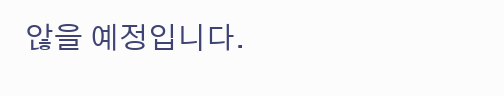않을 예정입니다.